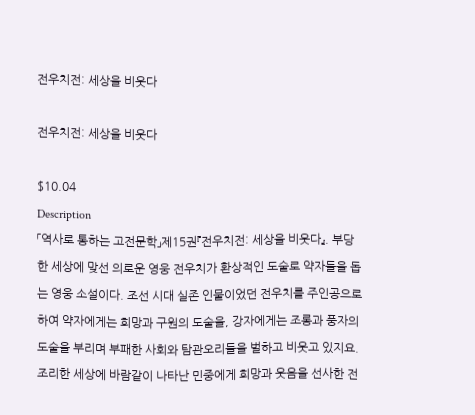전우치전: 세상을 비웃다

전우치전: 세상을 비웃다

$10.04
Description
「역사로 통하는 고전문학」제15권『전우치전: 세상을 비웃다』. 부당한 세상에 맞선 의로운 영웅 전우치가 환상적인 도술로 약자들을 돕는 영웅 소설이다. 조선 시대 실존 인물이었던 전우치를 주인공으로 하여 약자에게는 희망과 구원의 도술을, 강자에게는 조롱과 풍자의 도술을 부리며 부패한 사회와 탐관오리들을 벌하고 비웃고 있지요. 조리한 세상에 바람같이 나타난 민중에게 희망과 웃음을 선사한 전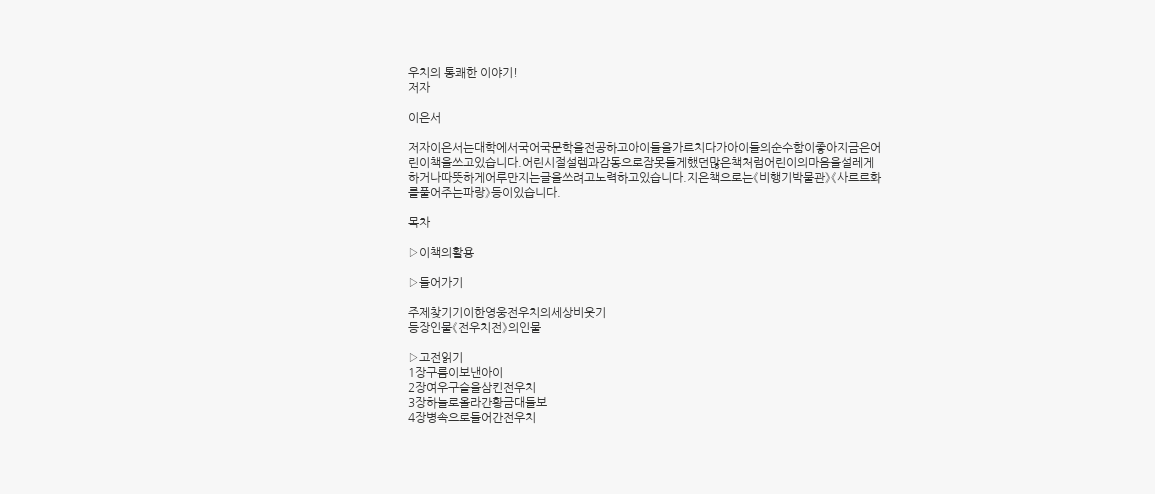우치의 통쾌한 이야기!
저자

이은서

저자이은서는대학에서국어국문학을전공하고아이들을가르치다가아이들의순수함이좋아지금은어린이책을쓰고있습니다.어린시절설렘과감동으로잠못들게했던많은책처럼어린이의마음을설레게하거나따뜻하게어루만지는글을쓰려고노력하고있습니다.지은책으로는《비행기박물관》《사르르화를풀어주는파랑》등이있습니다.

목차

▷이책의활용

▷들어가기

주제찾기기이한영웅전우치의세상비웃기
등장인물《전우치전》의인물

▷고전읽기
1장구름이보낸아이
2장여우구슬을삼킨전우치
3장하늘로올라간황금대들보
4장병속으로들어간전우치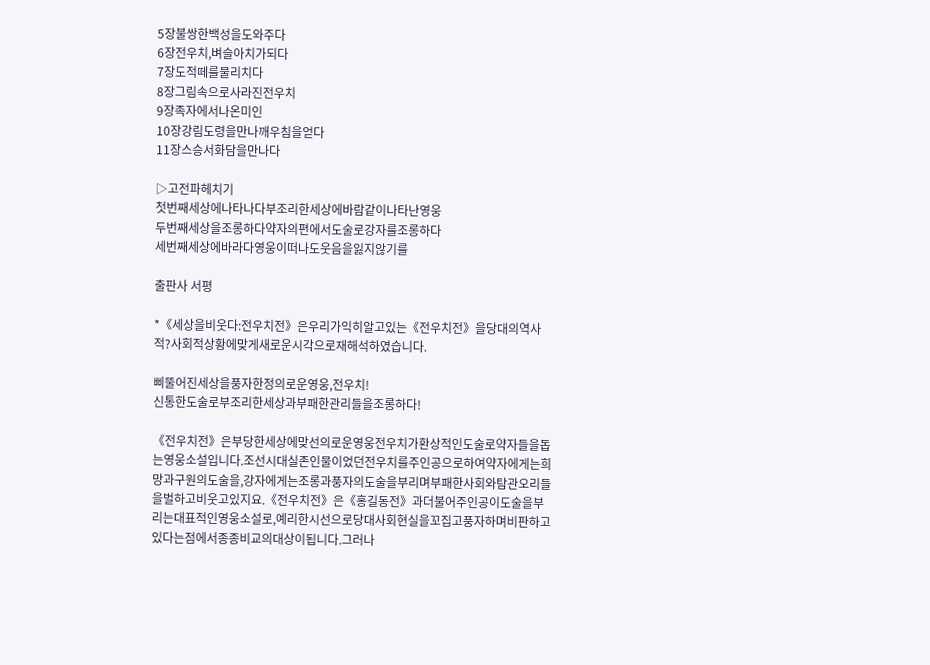5장불쌍한백성을도와주다
6장전우치,벼슬아치가되다
7장도적떼를물리치다
8장그림속으로사라진전우치
9장족자에서나온미인
10장강림도령을만나깨우침을얻다
11장스승서화담을만나다

▷고전파헤치기
첫번째세상에나타나다부조리한세상에바람같이나타난영웅
두번째세상을조롱하다약자의편에서도술로강자를조롱하다
세번째세상에바라다영웅이떠나도웃음을잃지않기를

출판사 서평

*《세상을비웃다:전우치전》은우리가익히알고있는《전우치전》을당대의역사적?사회적상황에맞게새로운시각으로재해석하였습니다.

삐뚤어진세상을풍자한정의로운영웅,전우치!
신통한도술로부조리한세상과부패한관리들을조롱하다!

《전우치전》은부당한세상에맞선의로운영웅전우치가환상적인도술로약자들을돕는영웅소설입니다.조선시대실존인물이었던전우치를주인공으로하여약자에게는희망과구원의도술을,강자에게는조롱과풍자의도술을부리며부패한사회와탐관오리들을벌하고비웃고있지요.《전우치전》은《홍길동전》과더불어주인공이도술을부리는대표적인영웅소설로,예리한시선으로당대사회현실을꼬집고풍자하며비판하고있다는점에서종종비교의대상이됩니다.그러나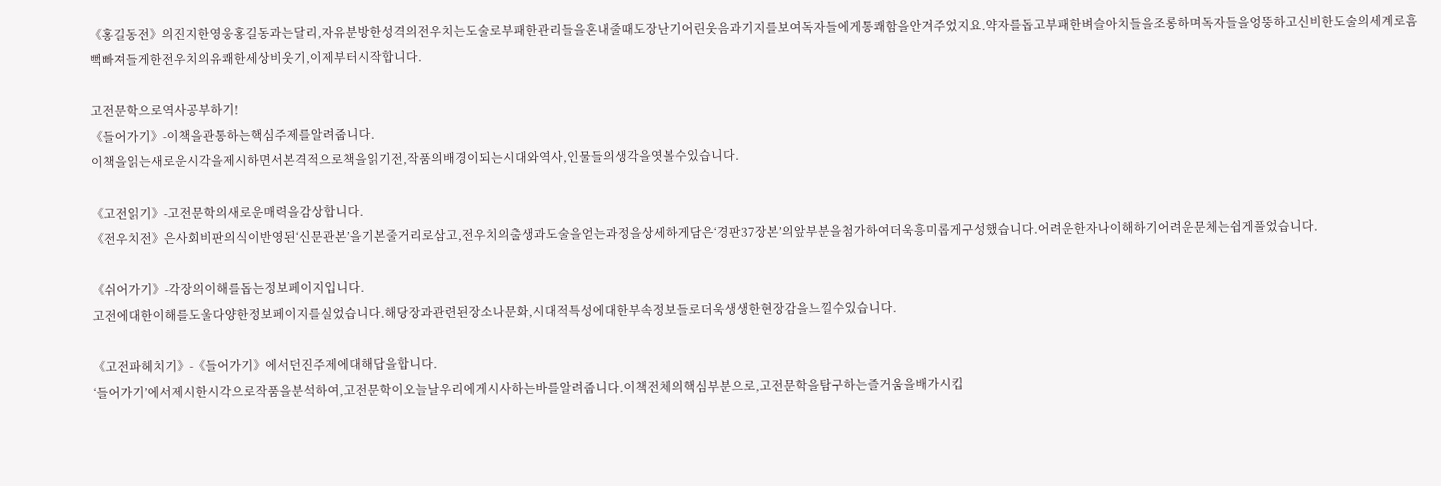《홍길동전》의진지한영웅홍길동과는달리,자유분방한성격의전우치는도술로부패한관리들을혼내줄때도장난기어린웃음과기지를보여독자들에게통쾌함을안겨주었지요.약자를돕고부패한벼슬아치들을조롱하며독자들을엉뚱하고신비한도술의세계로흠뻑빠져들게한전우치의유쾌한세상비웃기,이제부터시작합니다.

고전문학으로역사공부하기!
《들어가기》-이책을관통하는핵심주제를알려줍니다.
이책을읽는새로운시각을제시하면서본격적으로책을읽기전,작품의배경이되는시대와역사,인물들의생각을엿볼수있습니다.

《고전읽기》-고전문학의새로운매력을감상합니다.
《전우치전》은사회비판의식이반영된‘신문관본’을기본줄거리로삼고,전우치의출생과도술을얻는과정을상세하게담은‘경판37장본’의앞부분을첨가하여더욱흥미롭게구성했습니다.어려운한자나이해하기어려운문체는쉽게풀었습니다.

《쉬어가기》-각장의이해를돕는정보페이지입니다.
고전에대한이해를도울다양한정보페이지를실었습니다.해당장과관련된장소나문화,시대적특성에대한부속정보들로더욱생생한현장감을느낄수있습니다.

《고전파헤치기》-《들어가기》에서던진주제에대해답을합니다.
‘들어가기’에서제시한시각으로작품을분석하여,고전문학이오늘날우리에게시사하는바를알려줍니다.이책전체의핵심부분으로,고전문학을탐구하는즐거움을배가시킵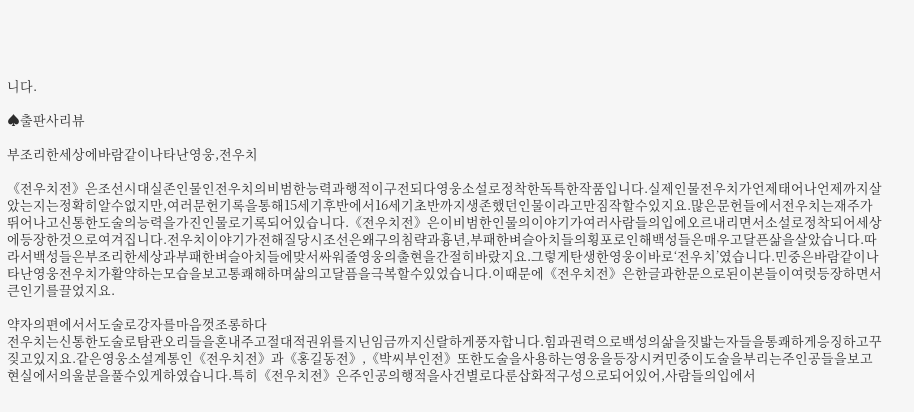니다.

♠출판사리뷰

부조리한세상에바람같이나타난영웅,전우치

《전우치전》은조선시대실존인물인전우치의비범한능력과행적이구전되다영웅소설로정착한독특한작품입니다.실제인물전우치가언제태어나언제까지살았는지는정확히알수없지만,여러문헌기록을통해15세기후반에서16세기초반까지생존했던인물이라고만짐작할수있지요.많은문헌들에서전우치는재주가뛰어나고신통한도술의능력을가진인물로기록되어있습니다.《전우치전》은이비범한인물의이야기가여러사람들의입에오르내리면서소설로정착되어세상에등장한것으로여겨집니다.전우치이야기가전해질당시조선은왜구의침략과흉년,부패한벼슬아치들의횡포로인해백성들은매우고달픈삶을살았습니다.따라서백성들은부조리한세상과부패한벼슬아치들에맞서싸워줄영웅의출현을간절히바랐지요.그렇게탄생한영웅이바로‘전우치’였습니다.민중은바람같이나타난영웅전우치가활약하는모습을보고통쾌해하며삶의고달픔을극복할수있었습니다.이때문에《전우치전》은한글과한문으로된이본들이여럿등장하면서큰인기를끌었지요.

약자의편에서서도술로강자를마음껏조롱하다
전우치는신통한도술로탐관오리들을혼내주고절대적권위를지닌임금까지신랄하게풍자합니다.힘과권력으로백성의삶을짓밟는자들을통쾌하게응징하고꾸짖고있지요.같은영웅소설계통인《전우치전》과《홍길동전》,《박씨부인전》또한도술을사용하는영웅을등장시켜민중이도술을부리는주인공들을보고현실에서의울분을풀수있게하였습니다.특히《전우치전》은주인공의행적을사건별로다룬삽화적구성으로되어있어,사람들의입에서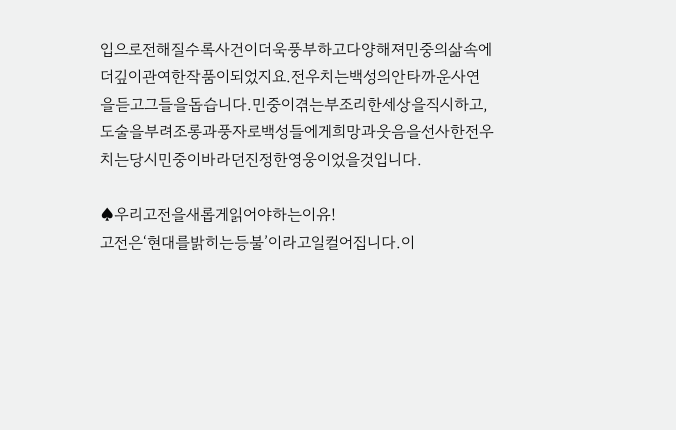입으로전해질수록사건이더욱풍부하고다양해져민중의삶속에더깊이관여한작품이되었지요.전우치는백성의안타까운사연을듣고그들을돕습니다.민중이겪는부조리한세상을직시하고,도술을부려조롱과풍자로백성들에게희망과웃음을선사한전우치는당시민중이바라던진정한영웅이었을것입니다.

♠우리고전을새롭게읽어야하는이유!
고전은‘현대를밝히는등불’이라고일컬어집니다.이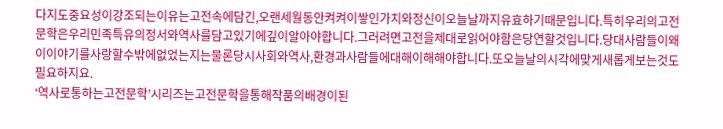다지도중요성이강조되는이유는고전속에담긴,오랜세월동안켜켜이쌓인가치와정신이오늘날까지유효하기때문입니다.특히우리의고전문학은우리민족특유의정서와역사를담고있기에깊이알아야합니다.그러려면고전을제대로읽어야함은당연할것입니다.당대사람들이왜이이야기를사랑할수밖에없었는지는물론당시사회와역사,환경과사람들에대해이해해야합니다.또오늘날의시각에맞게새롭게보는것도필요하지요.
‘역사로통하는고전문학’시리즈는고전문학을통해작품의배경이된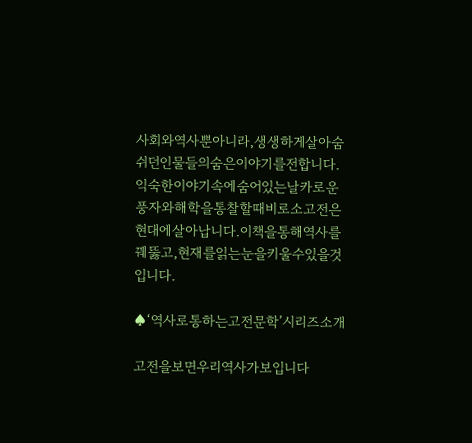사회와역사뿐아니라,생생하게살아숨쉬던인물들의숨은이야기를전합니다.익숙한이야기속에숨어있는날카로운풍자와해학을통찰할때비로소고전은현대에살아납니다.이책을통해역사를꿰뚫고,현재를읽는눈을키울수있을것입니다.

♠‘역사로통하는고전문학’시리즈소개

고전을보면우리역사가보입니다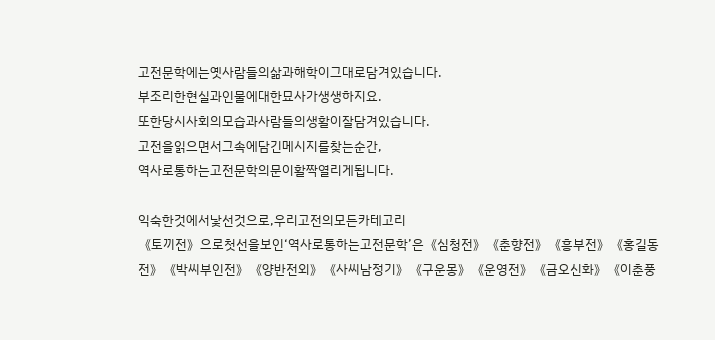고전문학에는옛사람들의삶과해학이그대로담겨있습니다.
부조리한현실과인물에대한묘사가생생하지요.
또한당시사회의모습과사람들의생활이잘담겨있습니다.
고전을읽으면서그속에담긴메시지를찾는순간,
역사로통하는고전문학의문이활짝열리게됩니다.

익숙한것에서낯선것으로,우리고전의모든카테고리
《토끼전》으로첫선을보인‘역사로통하는고전문학’은《심청전》《춘향전》《흥부전》《홍길동전》《박씨부인전》《양반전외》《사씨남정기》《구운몽》《운영전》《금오신화》《이춘풍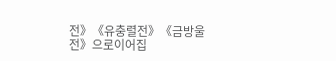전》《유충렬전》《금방울전》으로이어집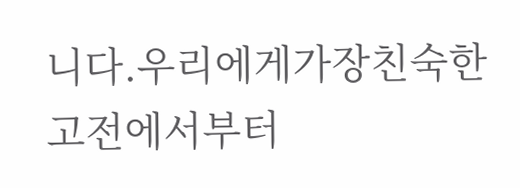니다.우리에게가장친숙한고전에서부터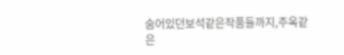숨어있던보석같은작품들까지,주옥같은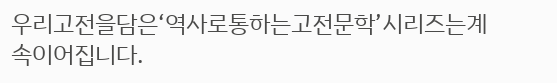우리고전을담은‘역사로통하는고전문학’시리즈는계속이어집니다.